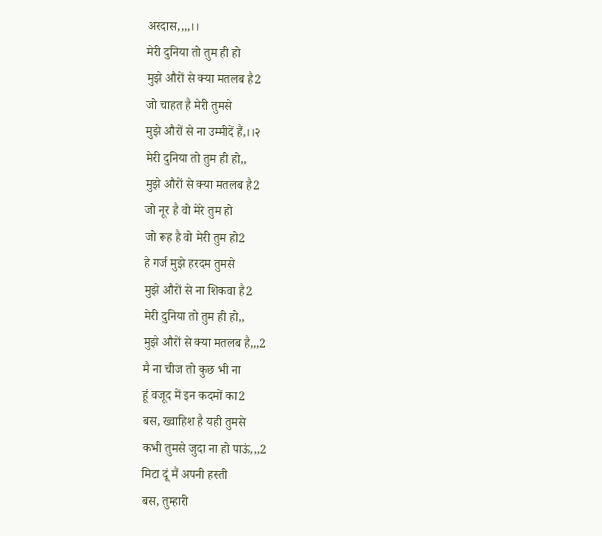अरदास,,,,।।
मेरी दुनिया तो तुम ही हो
मुझे औरों से क्या मतलब है2
जो चाहत है मेरी तुमसे
मुझे औरों से ना उम्मीदें हैं,।।२
मेरी दुनिया तो तुम ही हो,,
मुझे औरों से क्या मतलब है2
जो नूर है वो मेरे तुम हो
जो रूह है वो मेरी तुम हो2
हे गर्ज मुझे हरदम तुमसे
मुझे औरों से ना शिकवा है2
मेरी दुनिया तो तुम ही हो,,
मुझे औरों से क्या मतलब है,,,2
मै ना चीज तो कुछ भी ना
हूं वजूद में इन कदमों का2
बस, ख्वाहिश है यही तुमसे
कभी तुमसे जुदा ना हो पाऊं,,,2
मिटा दूं मैं अपनी हस्ती
बस, तुम्हारी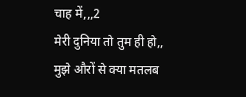चाह में,,,2
मेरी दुनिया तो तुम ही हो,,
मुझे औरों से क्या मतलब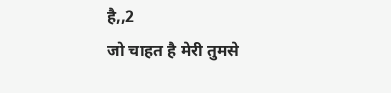है,,2
जो चाहत है मेरी तुमसे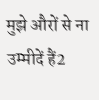मुझे औरों से ना उम्मीदें हैं2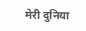मेरी दुनिया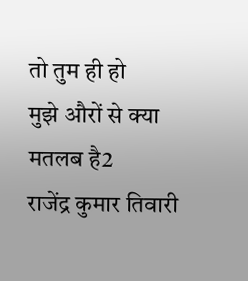तो तुम ही हो
मुझे औरों से क्या मतलब है2
राजेंद्र कुमार तिवारी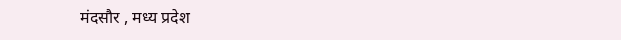मंदसौर , मध्य प्रदेश